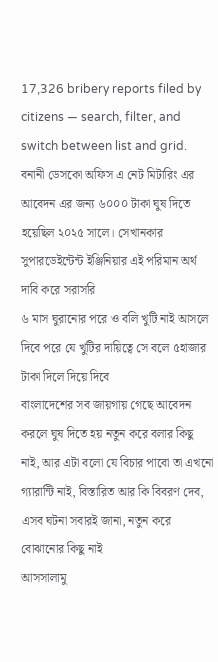17,326 bribery reports filed by citizens — search, filter, and switch between list and grid.
বনানী ডেসকো অফিস এ নেট মিটারিং এর আবেদন এর জন্য ৬০০০ টাকা ঘুষ দিতে হয়েছিল ২০২৫ সালে। সেখানকার সুপারডেইন্টেন্ট ইঞ্জিনিয়ার এই পরিমান অর্থ দাবি করে সরাসরি
৬ মাস ঘুরানোর পরে ও বলি খুটি নাই আসলে দিবে পরে যে খুটির দায়িত্বে সে বলে ৫হাজার টাকা দিলে দিয়ে দিবে
বাংলাদেশের সব জায়গায় গেছে আবেদন করলে ঘুষ দিতে হয় নতুন করে বলার কিছু নাই, আর এটা বলো যে বিচার পাবো তা এখনো গ্যারান্টি নাই, বিস্তারিত আর কি বিবরণ দেব, এসব ঘটনা সবারই জানা, নতুন করে বোঝানোর কিছু নাই
আসসালামু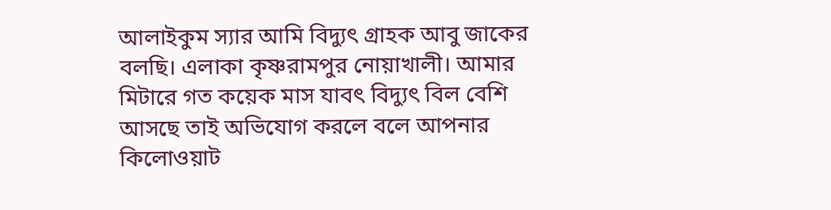আলাইকুম স্যার আমি বিদ্যুৎ গ্রাহক আবু জাকের বলছি। এলাকা কৃষ্ণরামপুর নোয়াখালী। আমার মিটারে গত কয়েক মাস যাবৎ বিদ্যুৎ বিল বেশি আসছে তাই অভিযোগ করলে বলে আপনার কিলোওয়াট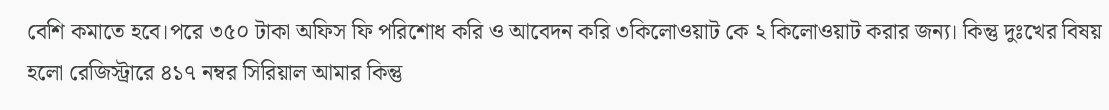বেশি কমাতে হবে।পরে ৩৫০ টাকা অফিস ফি পরিশোধ করি ও আবেদন করি ৩কিলোওয়াট কে ২ কিলোওয়াট করার জন্য। কিন্তু দুঃখের বিষয় হলো রেজিস্ট্রারে ৪১৭ নম্বর সিরিয়াল আমার কিন্তু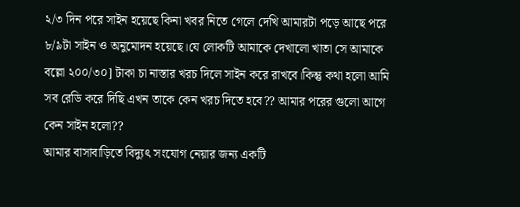২/৩ দিন পরে সাইন হয়েছে কিনা খবর নিতে গেলে দেখি আমারটা পড়ে আছে পরে ৮/৯টা সাইন ও অনুমোদন হয়েছে।যে লোকটি আমাকে দেখালো খাতা সে আমাকে বল্লো ২০০/৩০] টাকা চা নাস্তার খরচ দিলে সাইন করে রাখবে।কিন্তু কথা হলো আমি সব রেডি করে দিছি এখন তাকে কেন খরচ দিতে হবে?? আমার পরের গুলো আগে কেন সাইন হলো??
আমার বাসাবাড়িতে বিদ্যুৎ সংযোগ নেয়ার জন্য একটি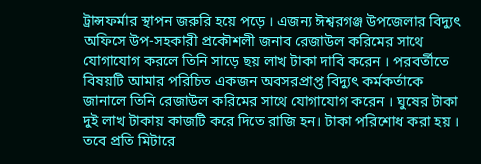ট্রান্সফর্মার স্থাপন জরুরি হয়ে পড়ে । এজন্য ঈশ্বরগঞ্জ উপজেলার বিদ্যুৎ অফিসে উপ-সহকারী প্রকৌশলী জনাব রেজাউল করিমের সাথে যোগাযোগ করলে তিনি সাড়ে ছয় লাখ টাকা দাবি করেন । পরবর্তীতে বিষয়টি আমার পরিচিত একজন অবসরপ্রাপ্ত বিদ্যুৎ কর্মকর্তাকে জানালে তিনি রেজাউল করিমের সাথে যোগাযোগ করেন । ঘুষের টাকা দুই লাখ টাকায় কাজটি করে দিতে রাজি হন। টাকা পরিশোধ করা হয় । তবে প্রতি মিটারে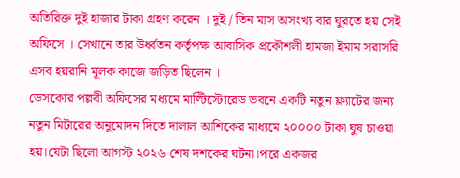অতিরিক্ত দুই হাজার টাকা গ্রহণ করেন । দুই / তিন মাস অসংখ্য বার ঘুরতে হয় সেই অফিসে । সেখানে তার উর্ধ্বতন কর্তৃপক্ষ আবাসিক প্রকৌশলী হামজা ইমাম সরাসরি এসব হয়রানি মূলক কাজে জড়িত ছিলেন ।
ডেসকোর পল্লবী অফিসের মধ্যমে মাল্টিস্টোরেড ভবনে একটি নতুন ফ্ল্যাটের জন্য নতুন মিটারের অনুমোদন দিতে দালাল আশিকের মাধ্যমে ২০০০০ টাকা ঘুষ চাওয়া হয়।যেটা ছিলো আগস্ট ২০২৬ শেষ দশকের ঘটনা।পরে একজর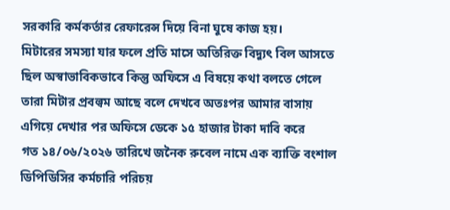সরকারি কর্মকর্তার রেফারেন্স দিয়ে বিনা ঘুষে কাজ হয়।
মিটারের সমস্যা যার ফলে প্রতি মাসে অতিরিক্ত বিদ্যুৎ বিল আসতে ছিল অস্বাভাবিকভাবে কিন্তু অফিসে এ বিষয়ে কথা বলতে গেলে তারা মিটার প্রবল্বম আছে বলে দেখবে অতঃপর আমার বাসায় এগিয়ে দেখার পর অফিসে ডেকে ১৫ হাজার টাকা দাবি করে
গত ১৪/০৬/২০২৬ তারিখে জনৈক রুবেল নামে এক ব্যাক্তি বংশাল ডিপিডিসির কর্মচারি পরিচয়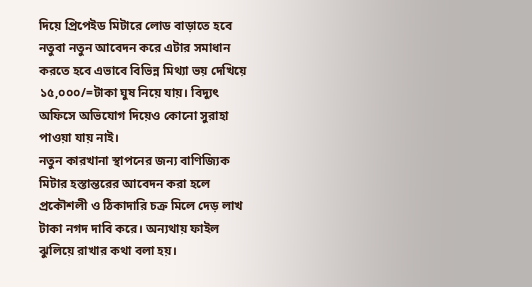দিয়ে প্রিপেইড মিটারে লোড বাড়াতে হবে নতুবা নতুন আবেদন করে এটার সমাধান করতে হবে এভাবে বিভিন্ন মিথ্যা ভয় দেখিয়ে ১৫,০০০/=টাকা ঘুষ নিয়ে যায়। বিদ্যুৎ অফিসে অভিযোগ দিয়েও কোনো সুরাহা পাওয়া যায় নাই।
নতুন কারখানা স্থাপনের জন্য বাণিজ্যিক মিটার হস্তান্তরের আবেদন করা হলে প্রকৌশলী ও ঠিকাদারি চক্র মিলে দেড় লাখ টাকা নগদ দাবি করে। অন্যথায় ফাইল ঝুলিয়ে রাখার কথা বলা হয়।